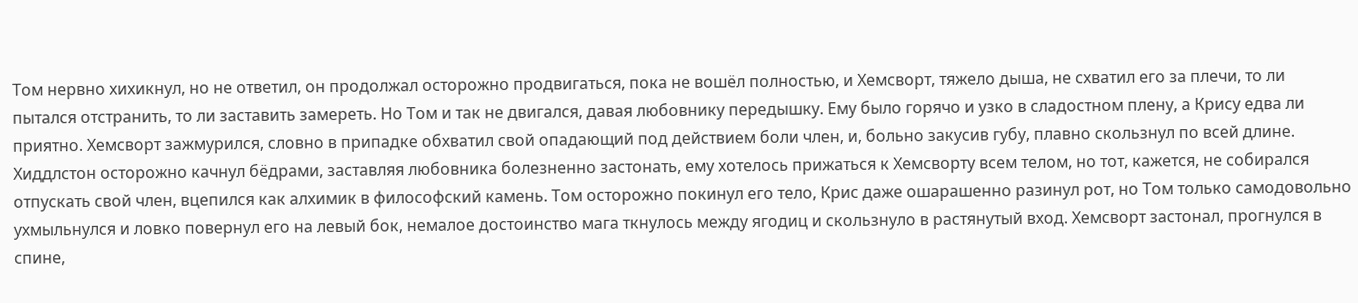Том нервно хихикнул, но не ответил, он продолжал осторожно продвигаться, пока не вошёл полностью, и Хемсворт, тяжело дыша, не схватил его за плечи, то ли пытался отстранить, то ли заставить замереть. Но Том и так не двигался, давая любовнику передышку. Ему было горячо и узко в сладостном плену, а Крису едва ли приятно. Хемсворт зажмурился, словно в припадке обхватил свой опадающий под действием боли член, и, больно закусив губу, плавно скользнул по всей длине. Хиддлстон осторожно качнул бёдрами, заставляя любовника болезненно застонать, ему хотелось прижаться к Хемсворту всем телом, но тот, кажется, не собирался отпускать свой член, вцепился как алхимик в философский камень. Том осторожно покинул его тело, Крис даже ошарашенно разинул рот, но Том только самодовольно ухмыльнулся и ловко повернул его на левый бок, немалое достоинство мага ткнулось между ягодиц и скользнуло в растянутый вход. Хемсворт застонал, прогнулся в спине,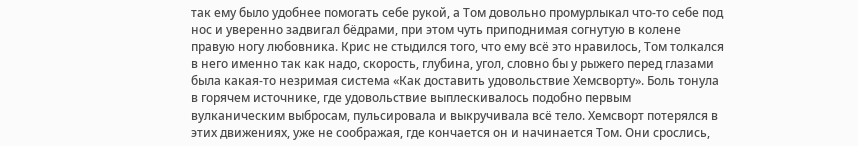так ему было удобнее помогать себе рукой, а Том довольно промурлыкал что-то себе под нос и уверенно задвигал бёдрами, при этом чуть приподнимая согнутую в колене правую ногу любовника. Крис не стыдился того, что ему всё это нравилось, Том толкался в него именно так как надо, скорость, глубина, угол, словно бы у рыжего перед глазами была какая-то незримая система «Как доставить удовольствие Хемсворту». Боль тонула в горячем источнике, где удовольствие выплескивалось подобно первым вулканическим выбросам, пульсировала и выкручивала всё тело. Хемсворт потерялся в этих движениях, уже не соображая, где кончается он и начинается Том. Они срослись,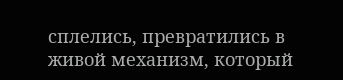сплелись, превратились в живой механизм, который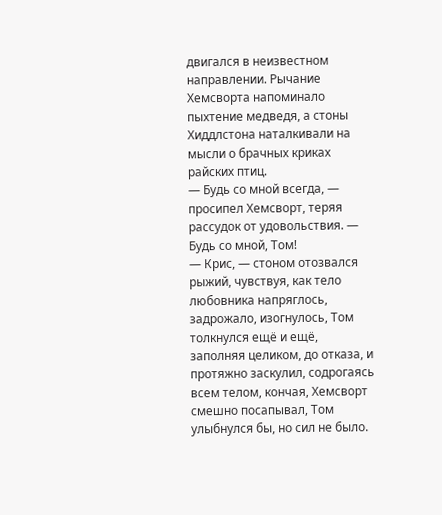двигался в неизвестном направлении. Рычание Хемсворта напоминало пыхтение медведя, а стоны Хиддлстона наталкивали на мысли о брачных криках райских птиц.
— Будь со мной всегда, — просипел Хемсворт, теряя рассудок от удовольствия. — Будь со мной, Том!
— Крис, — стоном отозвался рыжий, чувствуя, как тело любовника напряглось, задрожало, изогнулось, Том толкнулся ещё и ещё, заполняя целиком, до отказа, и протяжно заскулил, содрогаясь всем телом, кончая, Хемсворт смешно посапывал, Том улыбнулся бы, но сил не было.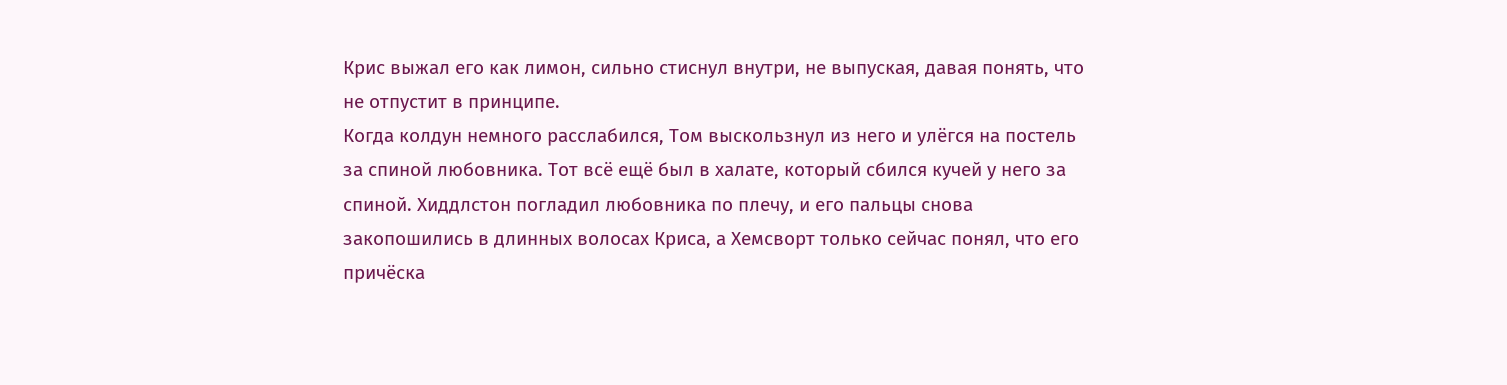Крис выжал его как лимон, сильно стиснул внутри, не выпуская, давая понять, что не отпустит в принципе.
Когда колдун немного расслабился, Том выскользнул из него и улёгся на постель за спиной любовника. Тот всё ещё был в халате, который сбился кучей у него за спиной. Хиддлстон погладил любовника по плечу, и его пальцы снова закопошились в длинных волосах Криса, а Хемсворт только сейчас понял, что его причёска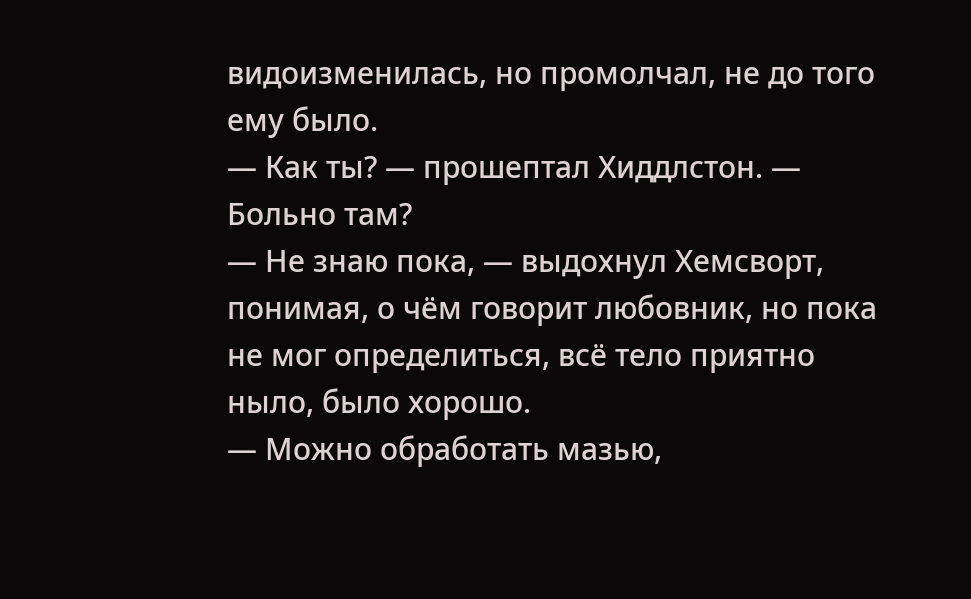видоизменилась, но промолчал, не до того ему было.
— Как ты? — прошептал Хиддлстон. — Больно там?
— Не знаю пока, — выдохнул Хемсворт, понимая, о чём говорит любовник, но пока не мог определиться, всё тело приятно ныло, было хорошо.
— Можно обработать мазью,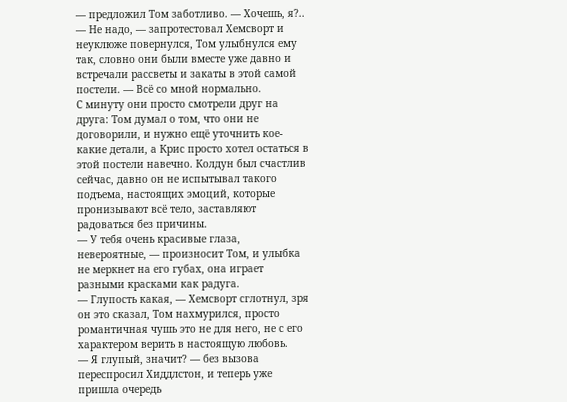— предложил Том заботливо. — Хочешь, я?..
— Не надо, — запротестовал Хемсворт и неуклюже повернулся, Том улыбнулся ему так, словно они были вместе уже давно и встречали рассветы и закаты в этой самой постели. — Всё со мной нормально.
С минуту они просто смотрели друг на друга: Том думал о том, что они не договорили, и нужно ещё уточнить кое-какие детали, а Крис просто хотел остаться в этой постели навечно. Колдун был счастлив сейчас, давно он не испытывал такого подъема, настоящих эмоций, которые пронизывают всё тело, заставляют радоваться без причины.
— У тебя очень красивые глаза, невероятные, — произносит Том, и улыбка не меркнет на его губах, она играет разными красками как радуга.
— Глупость какая, — Хемсворт сглотнул, зря он это сказал, Том нахмурился, просто романтичная чушь это не для него, не с его характером верить в настоящую любовь.
— Я глупый, значит? — без вызова переспросил Хиддлстон, и теперь уже пришла очередь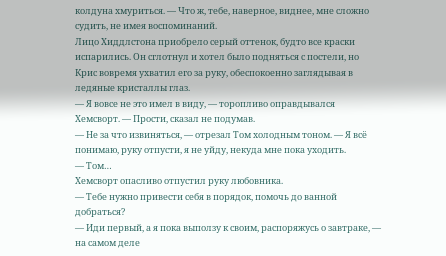колдуна хмуриться. — Что ж, тебе, наверное, виднее, мне сложно судить, не имея воспоминаний.
Лицо Хиддлстона приобрело серый оттенок, будто все краски испарились. Он сглотнул и хотел было подняться с постели, но Крис вовремя ухватил его за руку, обеспокоенно заглядывая в ледяные кристаллы глаз.
— Я вовсе не это имел в виду, — торопливо оправдывался Хемсворт. — Прости, сказал не подумав.
— Не за что извиняться, — отрезал Том холодным тоном. — Я всё понимаю, руку отпусти, я не уйду, некуда мне пока уходить.
— Том…
Хемсворт опасливо отпустил руку любовника.
— Тебе нужно привести себя в порядок, помочь до ванной добраться?
— Иди первый, а я пока выползу к своим, распоряжусь о завтраке, — на самом деле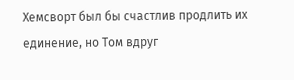Хемсворт был бы счастлив продлить их единение, но Том вдруг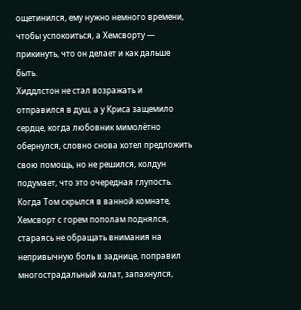ощетинился, ему нужно немного времени, чтобы успокоиться, а Хемсворту — прикинуть, что он делает и как дальше быть.
Хиддлстон не стал возражать и отправился в душ, а у Криса защемило сердце, когда любовник мимолётно обернулся, словно снова хотел предложить свою помощь, но не решился, колдун подумает, что это очередная глупость. Когда Том скрылся в ванной комнате, Хемсворт с горем пополам поднялся, стараясь не обращать внимания на непривычную боль в заднице, поправил многострадальный халат, запахнулся,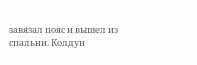завязал пояс и вышел из спальни. Колдун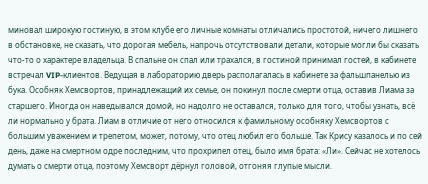миновал широкую гостиную, в этом клубе его личные комнаты отличались простотой, ничего лишнего в обстановке, не сказать, что дорогая мебель, напрочь отсутствовали детали, которые могли бы сказать что-то о характере владельца. В спальне он спал или трахался, в гостиной принимал гостей, в кабинете встречал VIP-клиентов. Ведущая в лабораторию дверь располагалась в кабинете за фальшпанелью из бука. Особняк Хемсвортов, принадлежащий их семье, он покинул после смерти отца, оставив Лиама за старшего. Иногда он наведывался домой, но надолго не оставался, только для того, чтобы узнать, всё ли нормально у брата. Лиам в отличие от него относился к фамильному особняку Хемсвортов с большим уважением и трепетом, может, потому, что отец любил его больше. Так Крису казалось и по сей день, даже на смертном одре последним, что прохрипел отец, было имя брата: «Ли». Сейчас не хотелось думать о смерти отца, поэтому Хемсворт дёрнул головой, отгоняя глупые мысли.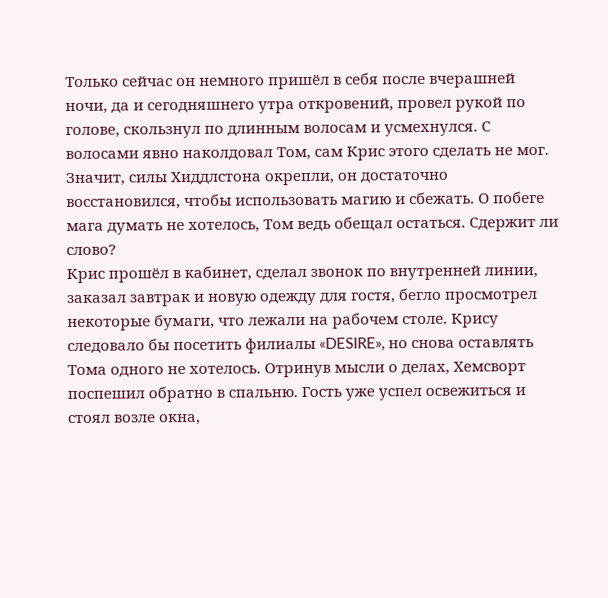Только сейчас он немного пришёл в себя после вчерашней ночи, да и сегодняшнего утра откровений, провел рукой по голове, скользнул по длинным волосам и усмехнулся. С волосами явно наколдовал Том, сам Крис этого сделать не мог. Значит, силы Хиддлстона окрепли, он достаточно восстановился, чтобы использовать магию и сбежать. О побеге мага думать не хотелось, Том ведь обещал остаться. Сдержит ли слово?
Крис прошёл в кабинет, сделал звонок по внутренней линии, заказал завтрак и новую одежду для гостя, бегло просмотрел некоторые бумаги, что лежали на рабочем столе. Крису следовало бы посетить филиалы «DESIRE», но снова оставлять Тома одного не хотелось. Отринув мысли о делах, Хемсворт поспешил обратно в спальню. Гость уже успел освежиться и стоял возле окна,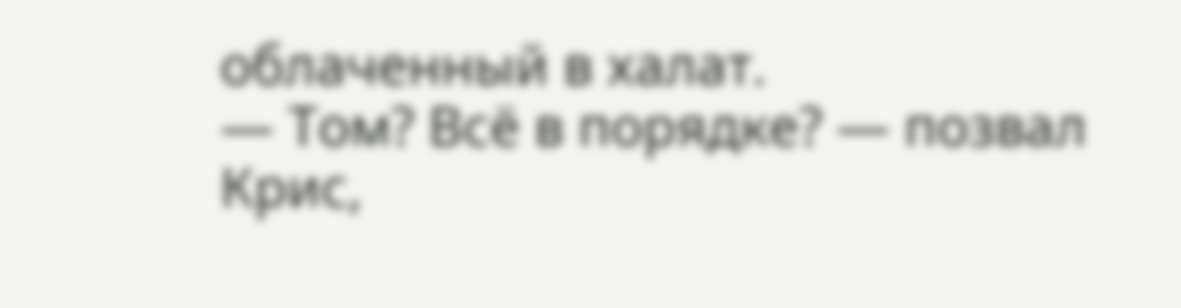облаченный в халат.
— Том? Всё в порядке? — позвал Крис,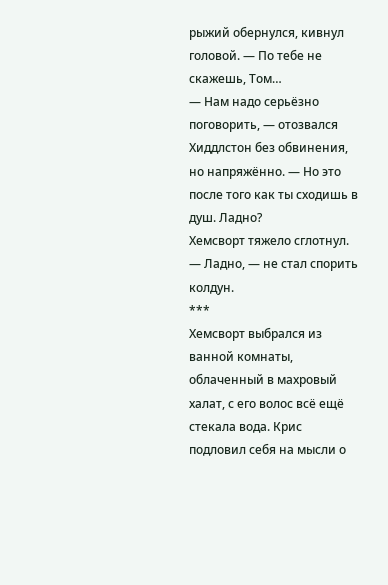рыжий обернулся, кивнул головой. — По тебе не скажешь, Том…
— Нам надо серьёзно поговорить, — отозвался Хиддлстон без обвинения, но напряжённо. — Но это после того как ты сходишь в душ. Ладно?
Хемсворт тяжело сглотнул.
— Ладно, — не стал спорить колдун.
***
Хемсворт выбрался из ванной комнаты, облаченный в махровый халат, с его волос всё ещё стекала вода. Крис подловил себя на мысли о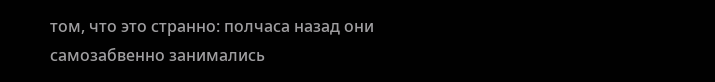том, что это странно: полчаса назад они самозабвенно занимались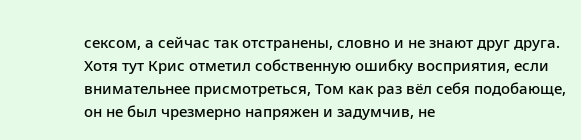сексом, а сейчас так отстранены, словно и не знают друг друга. Хотя тут Крис отметил собственную ошибку восприятия, если внимательнее присмотреться, Том как раз вёл себя подобающе, он не был чрезмерно напряжен и задумчив, не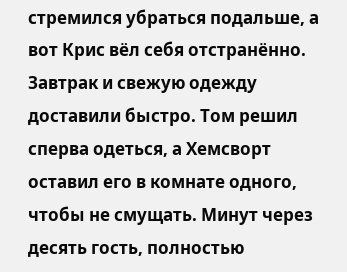стремился убраться подальше, а вот Крис вёл себя отстранённо.
Завтрак и свежую одежду доставили быстро. Том решил сперва одеться, а Хемсворт оставил его в комнате одного, чтобы не смущать. Минут через десять гость, полностью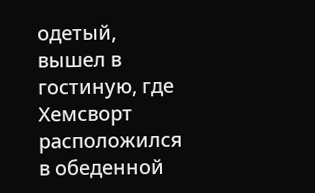одетый, вышел в гостиную, где Хемсворт расположился в обеденной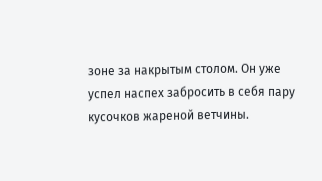зоне за накрытым столом. Он уже успел наспех забросить в себя пару кусочков жареной ветчины.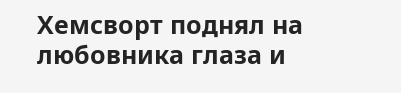Хемсворт поднял на любовника глаза и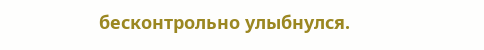бесконтрольно улыбнулся.